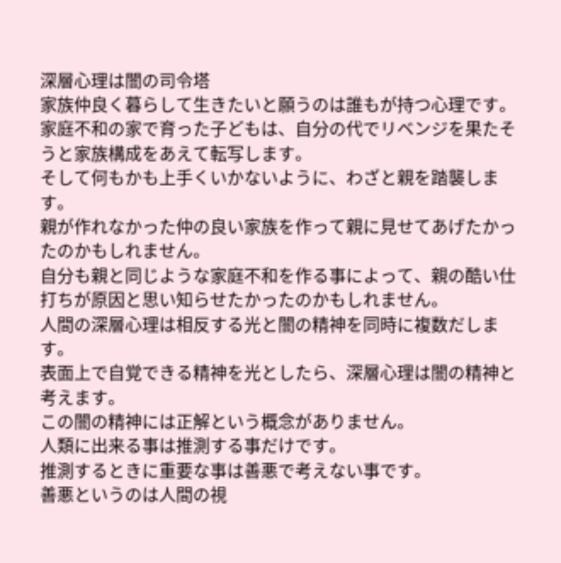深層心理は闇の司令塔
家族仲良く暮らして生きたいと願うのは誰もが持つ心理です。
家庭不和の家で育った子どもは、自分の代でリベンジを果たそうと家族構成をあえて転写します。
そして何もかも上手くいかないように、わざと親を踏襲します。
親が作れなかった仲の良い家族を作って親に見せてあげたかったのかもしれません。
自分も親と同じような家庭不和を作る事によって、親の酷い仕打ちが原因と思い知らせたかったのかもしれません。
人間の深層心理は相反する光と闇の精神を同時に複数だします。
表面上で自覚できる精神を光としたら、深層心理は闇の精神と考えます。
この闇の精神には正解という概念がありません。
人類に出来る事は推測する事だけです。
推測するときに重要な事は善悪で考えない事です。
善悪というのは人間の視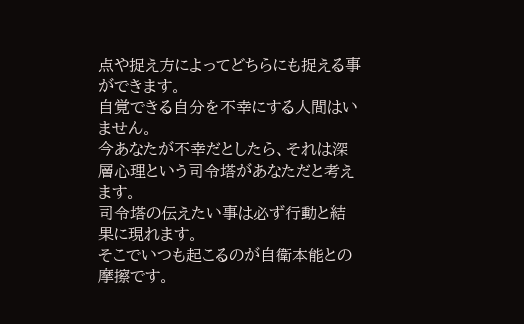点や捉え方によってどちらにも捉える事ができます。
自覚できる自分を不幸にする人間はいません。
今あなたが不幸だとしたら、それは深層心理という司令塔があなただと考えます。
司令塔の伝えたい事は必ず行動と結果に現れます。
そこでいつも起こるのが自衛本能との摩擦です。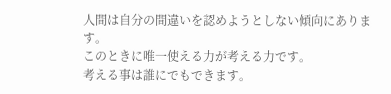人間は自分の間違いを認めようとしない傾向にあります。
このときに唯一使える力が考える力です。
考える事は誰にでもできます。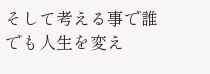そして考える事で誰でも人生を変え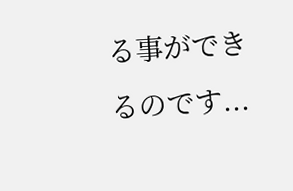る事ができるのです...